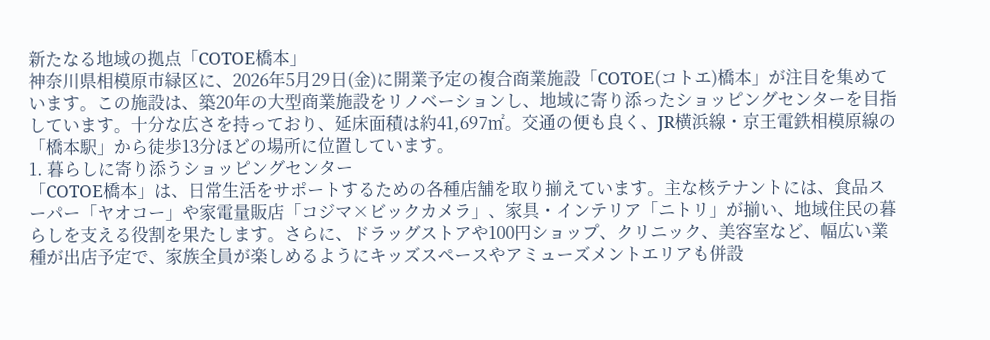新たなる地域の拠点「COTOE橋本」
神奈川県相模原市緑区に、2026年5月29日(金)に開業予定の複合商業施設「COTOE(コトエ)橋本」が注目を集めています。この施設は、築20年の大型商業施設をリノベーションし、地域に寄り添ったショッピングセンターを目指しています。十分な広さを持っており、延床面積は約41,697㎡。交通の便も良く、JR横浜線・京王電鉄相模原線の「橋本駅」から徒歩13分ほどの場所に位置しています。
1. 暮らしに寄り添うショッピングセンター
「COTOE橋本」は、日常生活をサポートするための各種店舗を取り揃えています。主な核テナントには、食品スーパー「ヤオコー」や家電量販店「コジマ×ビックカメラ」、家具・インテリア「ニトリ」が揃い、地域住民の暮らしを支える役割を果たします。さらに、ドラッグストアや100円ショップ、クリニック、美容室など、幅広い業種が出店予定で、家族全員が楽しめるようにキッズスペースやアミューズメントエリアも併設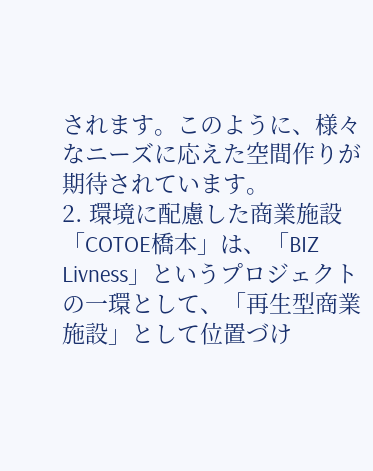されます。このように、様々なニーズに応えた空間作りが期待されています。
2. 環境に配慮した商業施設
「COTOE橋本」は、「BIZ Livness」というプロジェクトの一環として、「再生型商業施設」として位置づけ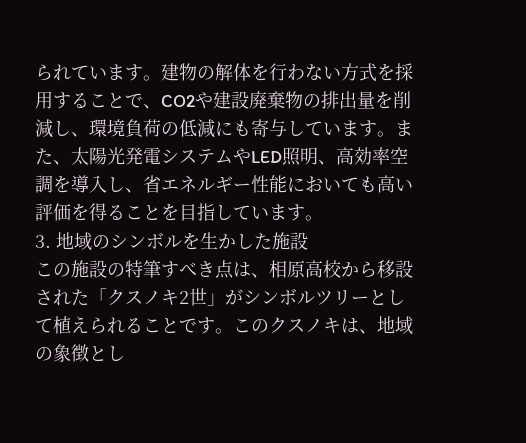られています。建物の解体を行わない方式を採用することで、CO2や建設廃棄物の排出量を削減し、環境負荷の低減にも寄与しています。また、太陽光発電システムやLED照明、高効率空調を導入し、省エネルギー性能においても高い評価を得ることを目指しています。
3. 地域のシンボルを生かした施設
この施設の特筆すべき点は、相原高校から移設された「クスノキ2世」がシンボルツリーとして植えられることです。このクスノキは、地域の象徴とし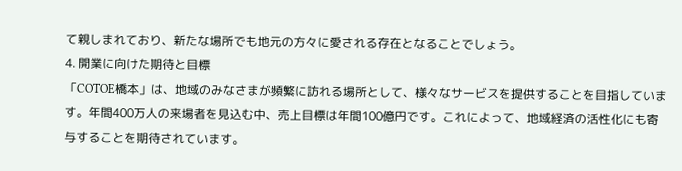て親しまれており、新たな場所でも地元の方々に愛される存在となることでしょう。
4. 開業に向けた期待と目標
「COTOE橋本」は、地域のみなさまが頻繁に訪れる場所として、様々なサービスを提供することを目指しています。年間400万人の来場者を見込む中、売上目標は年間100億円です。これによって、地域経済の活性化にも寄与することを期待されています。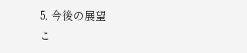5. 今後の展望
こ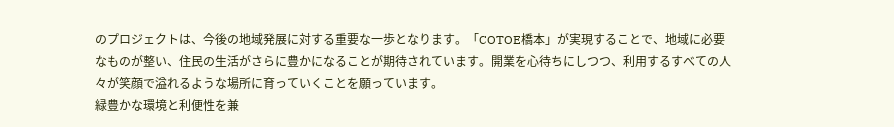のプロジェクトは、今後の地域発展に対する重要な一歩となります。「COTOE橋本」が実現することで、地域に必要なものが整い、住民の生活がさらに豊かになることが期待されています。開業を心待ちにしつつ、利用するすべての人々が笑顔で溢れるような場所に育っていくことを願っています。
緑豊かな環境と利便性を兼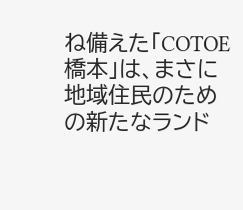ね備えた「COTOE橋本」は、まさに地域住民のための新たなランド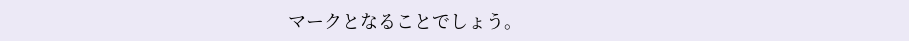マークとなることでしょう。